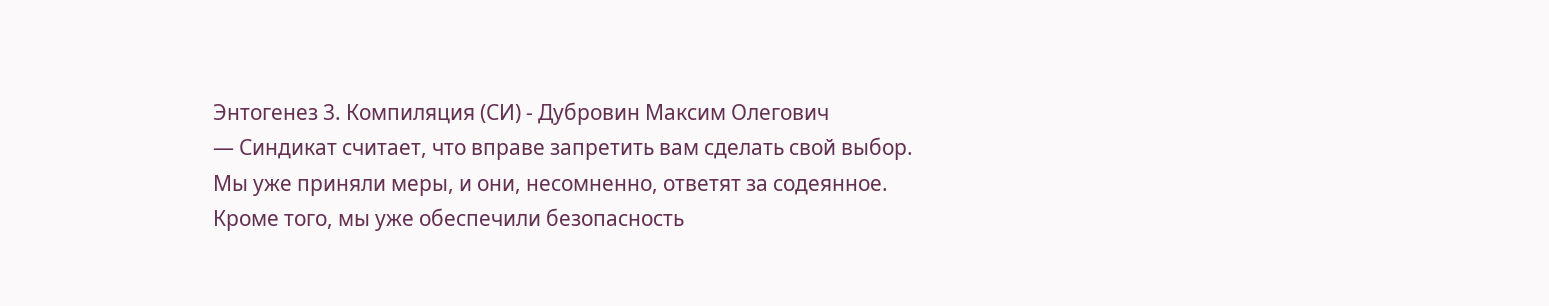Энтогенез 3. Компиляция (СИ) - Дубровин Максим Олегович
— Синдикат считает, что вправе запретить вам сделать свой выбор. Мы уже приняли меры, и они, несомненно, ответят за содеянное. Кроме того, мы уже обеспечили безопасность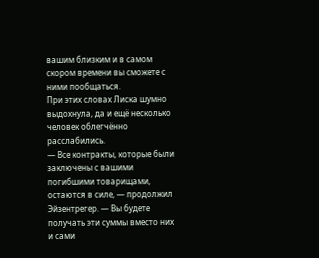вашим близким и в самом скором времени вы сможете с ними пообщаться.
При этих словах Лиска шумно выдохнула, да и ещё несколько человек облегчённо расслабились.
— Все контракты, которые были заключены с вашими погибшими товарищами, остаются в силе, — продолжил Эйзентрегер. — Вы будете получать эти суммы вместо них и сами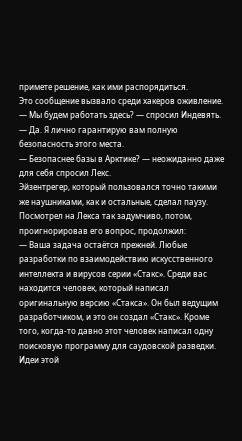примете решение, как ими распорядиться.
Это сообщение вызвало среди хакеров оживление.
— Мы будем работать здесь? — спросил Индевять.
— Да. Я лично гарантирую вам полную безопасность этого места.
— Безопаснее базы в Арктике? — неожиданно даже для себя спросил Лекс.
Эйзентрегер, который пользовался точно такими же наушниками, как и остальные, сделал паузу. Посмотрел на Лекса так задумчиво, потом, проигнорировав его вопрос, продолжил:
— Ваша задача остаётся прежней. Любые разработки по взаимодействию искусственного интеллекта и вирусов серии «Стакс». Среди вас находится человек, который написал оригинальную версию «Стакса». Он был ведущим разработчиком, и это он создал «Стакс». Кроме того, когда-то давно этот человек написал одну поисковую программу для саудовской разведки. Идеи этой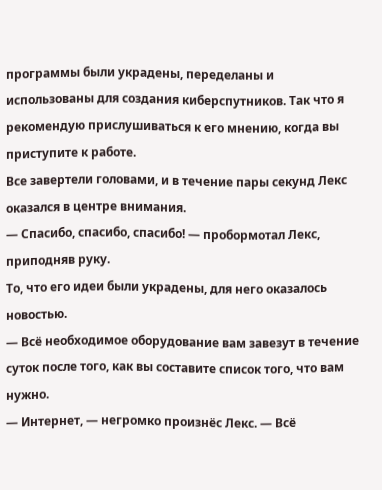программы были украдены, переделаны и использованы для создания киберспутников. Так что я рекомендую прислушиваться к его мнению, когда вы приступите к работе.
Все завертели головами, и в течение пары секунд Лекс оказался в центре внимания.
— Спасибо, спасибо, спасибо! — пробормотал Лекс, приподняв руку.
То, что его идеи были украдены, для него оказалось новостью.
— Всё необходимое оборудование вам завезут в течение суток после того, как вы составите список того, что вам нужно.
— Интернет, — негромко произнёс Лекс. — Всё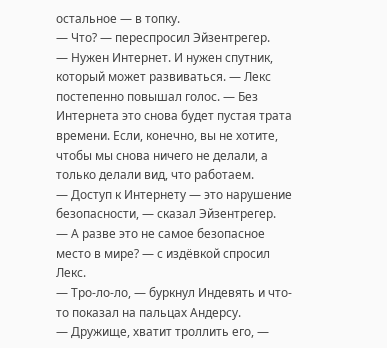остальное — в топку.
— Что? — переспросил Эйзентрегер.
— Нужен Интернет. И нужен спутник, который может развиваться. — Лекс постепенно повышал голос. — Без Интернета это снова будет пустая трата времени. Если, конечно, вы не хотите, чтобы мы снова ничего не делали, а только делали вид, что работаем.
— Доступ к Интернету — это нарушение безопасности, — сказал Эйзентрегер.
— А разве это не самое безопасное место в мире? — с издёвкой спросил Лекс.
— Тро-ло-ло, — буркнул Индевять и что-то показал на пальцах Андерсу.
— Дружище, хватит троллить его, —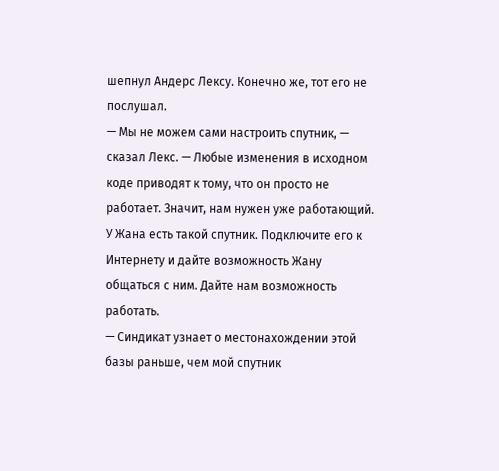шепнул Андерс Лексу. Конечно же, тот его не послушал.
— Мы не можем сами настроить спутник, — сказал Лекс. — Любые изменения в исходном коде приводят к тому, что он просто не работает. Значит, нам нужен уже работающий. У Жана есть такой спутник. Подключите его к Интернету и дайте возможность Жану общаться с ним. Дайте нам возможность работать.
— Синдикат узнает о местонахождении этой базы раньше, чем мой спутник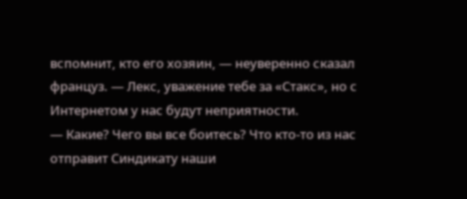вспомнит, кто его хозяин, — неуверенно сказал француз. — Лекс, уважение тебе за «Стакс», но с Интернетом у нас будут неприятности.
— Какие? Чего вы все боитесь? Что кто-то из нас отправит Синдикату наши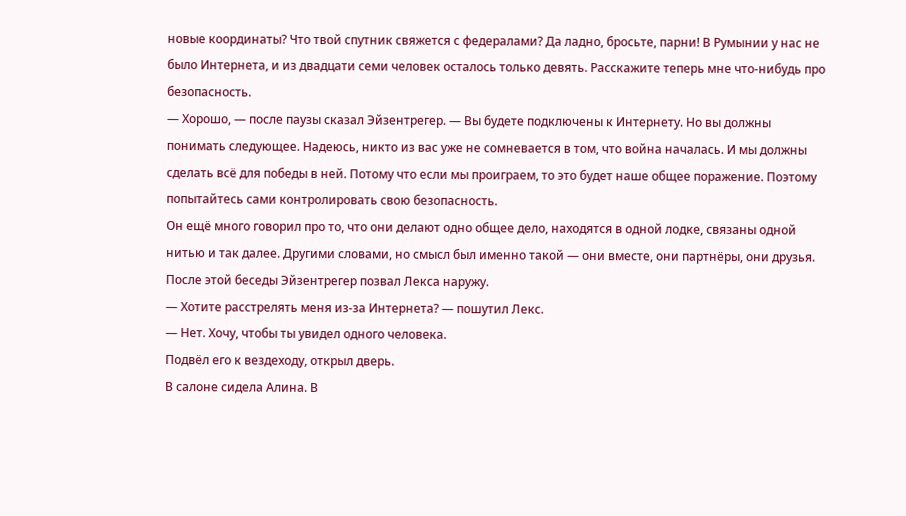новые координаты? Что твой спутник свяжется с федералами? Да ладно, бросьте, парни! В Румынии у нас не было Интернета, и из двадцати семи человек осталось только девять. Расскажите теперь мне что-нибудь про безопасность.
— Хорошо, — после паузы сказал Эйзентрегер. — Вы будете подключены к Интернету. Но вы должны понимать следующее. Надеюсь, никто из вас уже не сомневается в том, что война началась. И мы должны сделать всё для победы в ней. Потому что если мы проиграем, то это будет наше общее поражение. Поэтому попытайтесь сами контролировать свою безопасность.
Он ещё много говорил про то, что они делают одно общее дело, находятся в одной лодке, связаны одной нитью и так далее. Другими словами, но смысл был именно такой — они вместе, они партнёры, они друзья.
После этой беседы Эйзентрегер позвал Лекса наружу.
— Хотите расстрелять меня из-за Интернета? — пошутил Лекс.
— Нет. Хочу, чтобы ты увидел одного человека.
Подвёл его к вездеходу, открыл дверь.
В салоне сидела Алина. В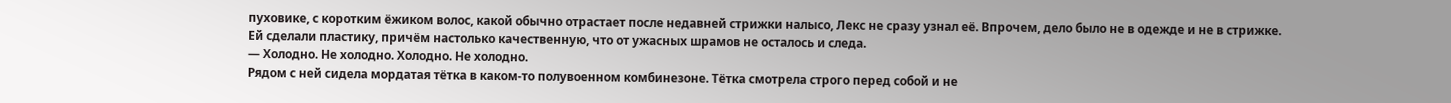пуховике, с коротким ёжиком волос, какой обычно отрастает после недавней стрижки налысо, Лекс не сразу узнал её. Впрочем, дело было не в одежде и не в стрижке.
Ей сделали пластику, причём настолько качественную, что от ужасных шрамов не осталось и следа.
— Холодно. Не холодно. Холодно. Не холодно.
Рядом с ней сидела мордатая тётка в каком-то полувоенном комбинезоне. Тётка смотрела строго перед собой и не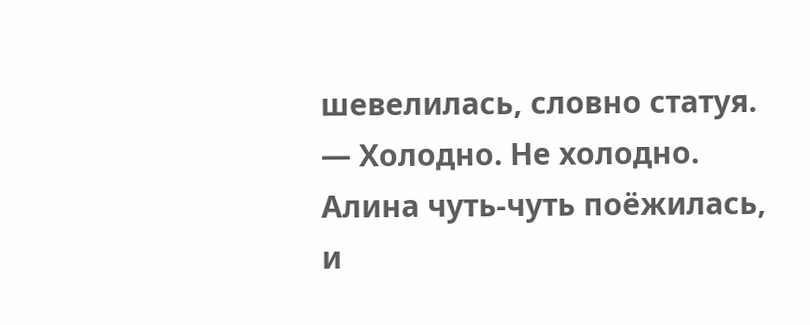шевелилась, словно статуя.
— Холодно. Не холодно.
Алина чуть-чуть поёжилась, и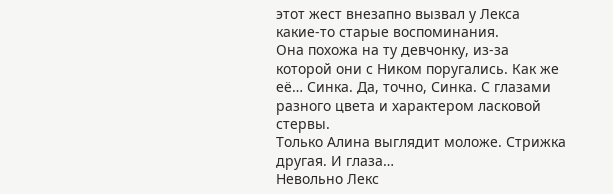этот жест внезапно вызвал у Лекса какие-то старые воспоминания.
Она похожа на ту девчонку, из-за которой они с Ником поругались. Как же её… Синка. Да, точно, Синка. С глазами разного цвета и характером ласковой стервы.
Только Алина выглядит моложе. Стрижка другая. И глаза…
Невольно Лекс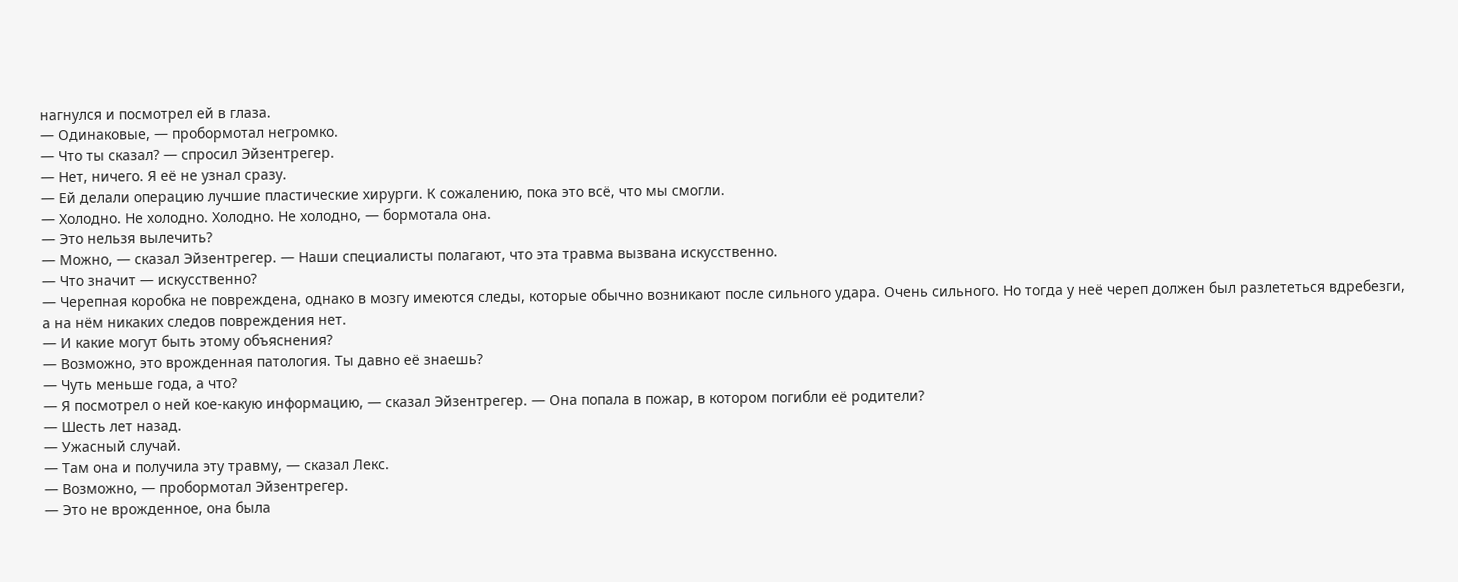нагнулся и посмотрел ей в глаза.
— Одинаковые, — пробормотал негромко.
— Что ты сказал? — спросил Эйзентрегер.
— Нет, ничего. Я её не узнал сразу.
— Ей делали операцию лучшие пластические хирурги. К сожалению, пока это всё, что мы смогли.
— Холодно. Не холодно. Холодно. Не холодно, — бормотала она.
— Это нельзя вылечить?
— Можно, — сказал Эйзентрегер. — Наши специалисты полагают, что эта травма вызвана искусственно.
— Что значит — искусственно?
— Черепная коробка не повреждена, однако в мозгу имеются следы, которые обычно возникают после сильного удара. Очень сильного. Но тогда у неё череп должен был разлететься вдребезги, а на нём никаких следов повреждения нет.
— И какие могут быть этому объяснения?
— Возможно, это врожденная патология. Ты давно её знаешь?
— Чуть меньше года, а что?
— Я посмотрел о ней кое-какую информацию, — сказал Эйзентрегер. — Она попала в пожар, в котором погибли её родители?
— Шесть лет назад.
— Ужасный случай.
— Там она и получила эту травму, — сказал Лекс.
— Возможно, — пробормотал Эйзентрегер.
— Это не врожденное, она была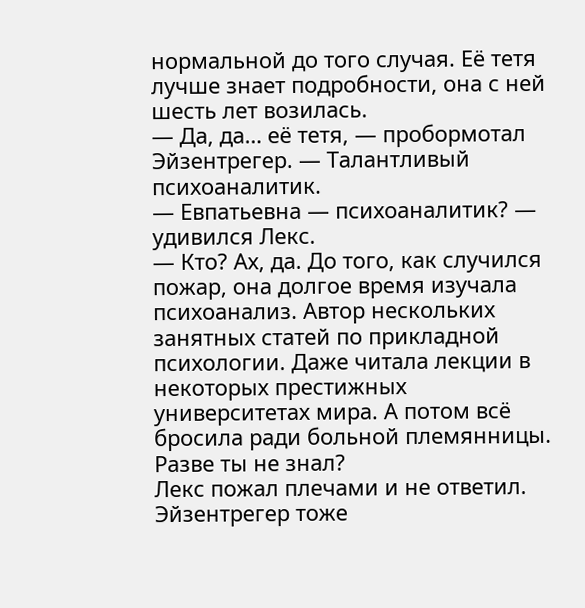нормальной до того случая. Её тетя лучше знает подробности, она с ней шесть лет возилась.
— Да, да… её тетя, — пробормотал Эйзентрегер. — Талантливый психоаналитик.
— Евпатьевна — психоаналитик? — удивился Лекс.
— Кто? Ах, да. До того, как случился пожар, она долгое время изучала психоанализ. Автор нескольких занятных статей по прикладной психологии. Даже читала лекции в некоторых престижных университетах мира. А потом всё бросила ради больной племянницы. Разве ты не знал?
Лекс пожал плечами и не ответил. Эйзентрегер тоже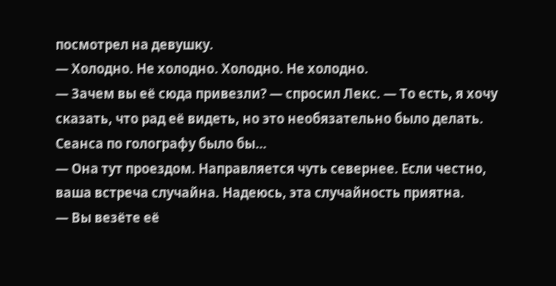посмотрел на девушку.
— Холодно. Не холодно. Холодно. Не холодно.
— Зачем вы её сюда привезли? — спросил Лекс. — То есть, я хочу сказать, что рад её видеть, но это необязательно было делать. Сеанса по голографу было бы…
— Она тут проездом. Направляется чуть севернее. Если честно, ваша встреча случайна. Надеюсь, эта случайность приятна.
— Вы везёте её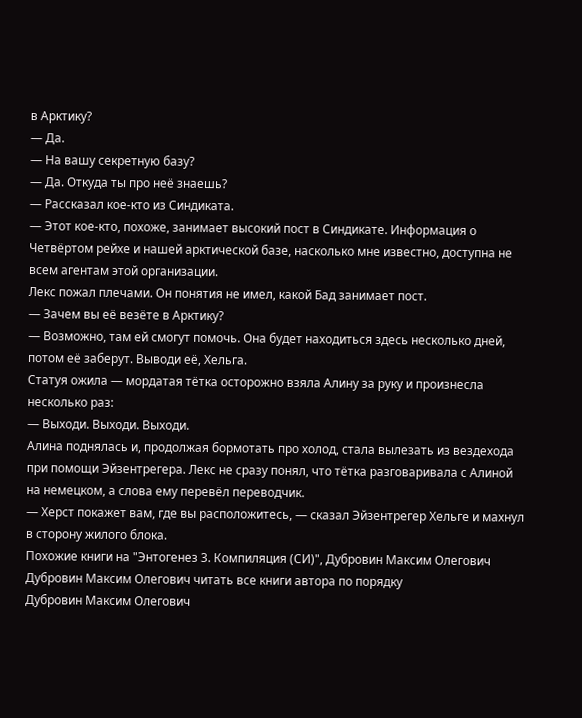в Арктику?
— Да.
— На вашу секретную базу?
— Да. Откуда ты про неё знаешь?
— Рассказал кое-кто из Синдиката.
— Этот кое-кто, похоже, занимает высокий пост в Синдикате. Информация о Четвёртом рейхе и нашей арктической базе, насколько мне известно, доступна не всем агентам этой организации.
Лекс пожал плечами. Он понятия не имел, какой Бад занимает пост.
— Зачем вы её везёте в Арктику?
— Возможно, там ей смогут помочь. Она будет находиться здесь несколько дней, потом её заберут. Выводи её, Хельга.
Статуя ожила — мордатая тётка осторожно взяла Алину за руку и произнесла несколько раз:
— Выходи. Выходи. Выходи.
Алина поднялась и, продолжая бормотать про холод, стала вылезать из вездехода при помощи Эйзентрегера. Лекс не сразу понял, что тётка разговаривала с Алиной на немецком, а слова ему перевёл переводчик.
— Херст покажет вам, где вы расположитесь, — сказал Эйзентрегер Хельге и махнул в сторону жилого блока.
Похожие книги на "Энтогенез 3. Компиляция (СИ)", Дубровин Максим Олегович
Дубровин Максим Олегович читать все книги автора по порядку
Дубровин Максим Олегович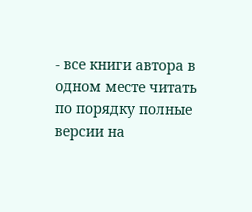- все книги автора в одном месте читать по порядку полные версии на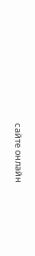сайте онлайн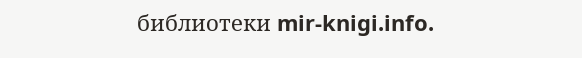библиотеки mir-knigi.info.